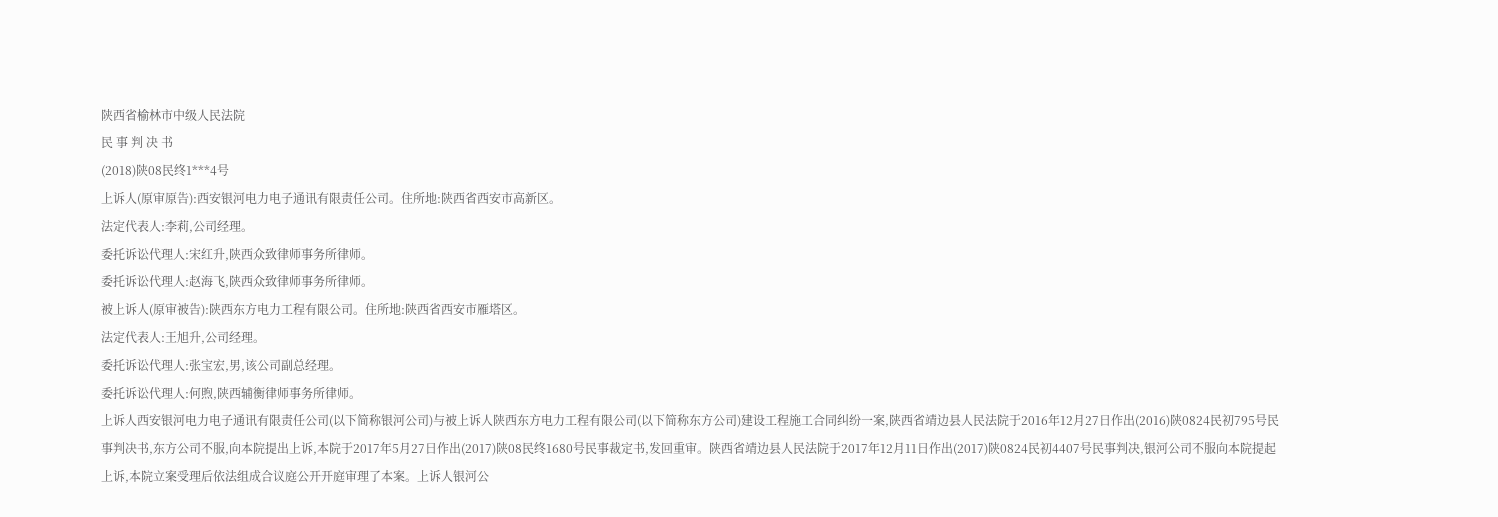陕西省榆林市中级人民法院
民 事 判 决 书
(2018)陕08民终1***4号
上诉人(原审原告):西安银河电力电子通讯有限责任公司。住所地:陕西省西安市高新区。
法定代表人:李莉,公司经理。
委托诉讼代理人:宋红升,陕西众致律师事务所律师。
委托诉讼代理人:赵海飞,陕西众致律师事务所律师。
被上诉人(原审被告):陕西东方电力工程有限公司。住所地:陕西省西安市雁塔区。
法定代表人:王旭升,公司经理。
委托诉讼代理人:张宝宏,男,该公司副总经理。
委托诉讼代理人:何煦,陕西辅衡律师事务所律师。
上诉人西安银河电力电子通讯有限责任公司(以下简称银河公司)与被上诉人陕西东方电力工程有限公司(以下简称东方公司)建设工程施工合同纠纷一案,陕西省靖边县人民法院于2016年12月27日作出(2016)陕0824民初795号民事判决书,东方公司不服,向本院提出上诉,本院于2017年5月27日作出(2017)陕08民终1680号民事裁定书,发回重审。陕西省靖边县人民法院于2017年12月11日作出(2017)陕0824民初4407号民事判决,银河公司不服向本院提起上诉,本院立案受理后依法组成合议庭公开开庭审理了本案。上诉人银河公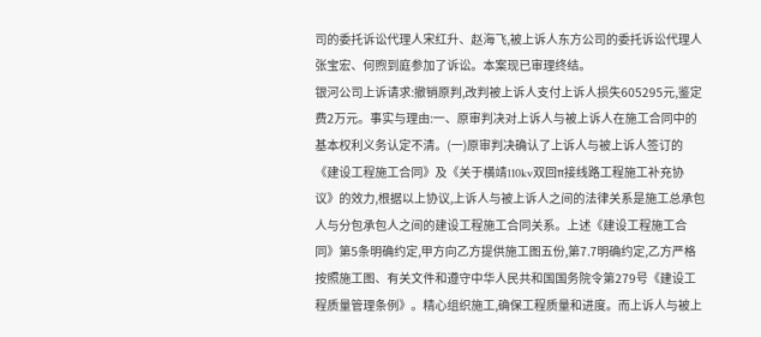司的委托诉讼代理人宋红升、赵海飞,被上诉人东方公司的委托诉讼代理人张宝宏、何煦到庭参加了诉讼。本案现已审理终结。
银河公司上诉请求:撤销原判,改判被上诉人支付上诉人损失605295元,鉴定费2万元。事实与理由:一、原审判决对上诉人与被上诉人在施工合同中的基本权利义务认定不清。(一)原审判决确认了上诉人与被上诉人签订的《建设工程施工合同》及《关于横靖110kv双回π接线路工程施工补充协议》的效力,根据以上协议,上诉人与被上诉人之间的法律关系是施工总承包人与分包承包人之间的建设工程施工合同关系。上述《建设工程施工合同》第5条明确约定,甲方向乙方提供施工图五份,第7.7明确约定,乙方严格按照施工图、有关文件和遵守中华人民共和国国务院令第279号《建设工程质量管理条例》。精心组织施工,确保工程质量和进度。而上诉人与被上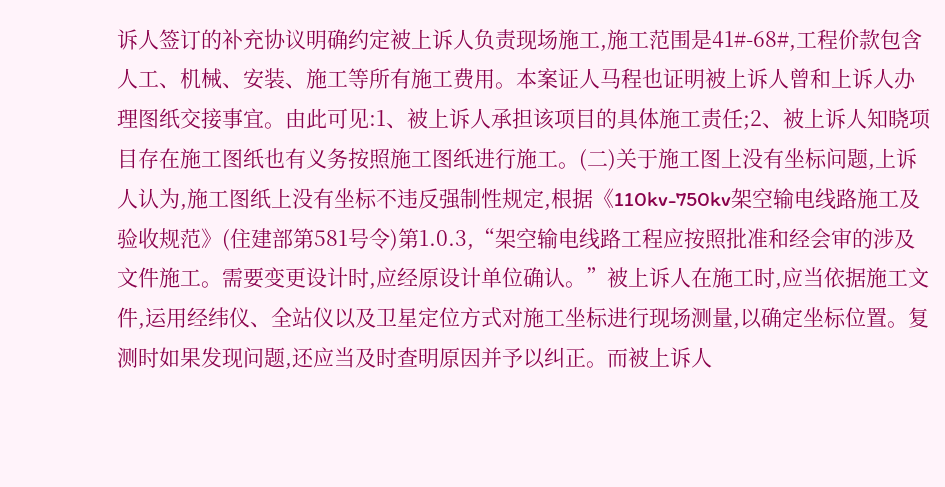诉人签订的补充协议明确约定被上诉人负责现场施工,施工范围是41#-68#,工程价款包含人工、机械、安装、施工等所有施工费用。本案证人马程也证明被上诉人曾和上诉人办理图纸交接事宜。由此可见:1、被上诉人承担该项目的具体施工责任;2、被上诉人知晓项目存在施工图纸也有义务按照施工图纸进行施工。(二)关于施工图上没有坐标问题,上诉人认为,施工图纸上没有坐标不违反强制性规定,根据《110kv-750kv架空输电线路施工及验收规范》(住建部第581号令)第1.0.3,“架空输电线路工程应按照批准和经会审的涉及文件施工。需要变更设计时,应经原设计单位确认。”被上诉人在施工时,应当依据施工文件,运用经纬仪、全站仪以及卫星定位方式对施工坐标进行现场测量,以确定坐标位置。复测时如果发现问题,还应当及时查明原因并予以纠正。而被上诉人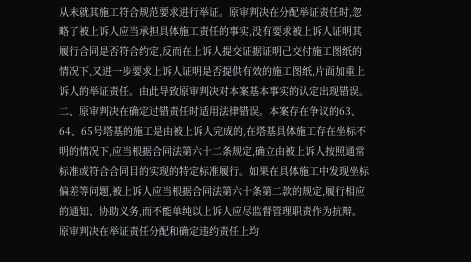从未就其施工符合规范要求进行举证。原审判决在分配举证责任时,忽略了被上诉人应当承担具体施工责任的事实,没有要求被上诉人证明其履行合同是否符合约定,反而在上诉人提交证据证明己交付施工图纸的情况下,又进一步要求上诉人证明是否提供有效的施工图纸,片面加重上诉人的举证责任。由此导致原审判决对本案基本事实的认定出现错误。二、原审判决在确定过错责任时适用法律错误。本案存在争议的63、64、65号塔基的施工是由被上诉人完成的,在塔基具体施工存在坐标不明的情况下,应当根据合同法第六十二条规定,确立由被上诉人按照通常标准或符合合同目的实现的特定标准履行。如果在具体施工中发现坐标偏差等问题,被上诉人应当根据合同法第六十条第二款的规定,履行相应的通知、协助义务,而不能单纯以上诉人应尽监督管理职责作为抗辩。原审判决在举证责任分配和确定违约责任上均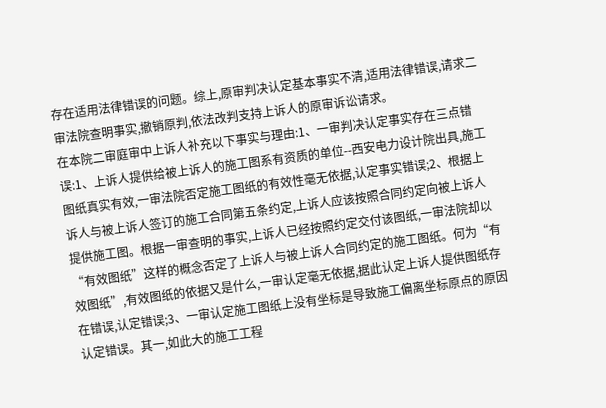存在适用法律错误的问题。综上,原审判决认定基本事实不清,适用法律错误,请求二审法院查明事实,撤销原判,依法改判支持上诉人的原审诉讼请求。
在本院二审庭审中上诉人补充以下事实与理由:1、一审判决认定事实存在三点错误:1、上诉人提供给被上诉人的施工图系有资质的单位--西安电力设计院出具,施工图纸真实有效,一审法院否定施工图纸的有效性毫无依据,认定事实错误;2、根据上诉人与被上诉人签订的施工合同第五条约定,上诉人应该按照合同约定向被上诉人提供施工图。根据一审查明的事实,上诉人已经按照约定交付该图纸,一审法院却以“有效图纸”这样的概念否定了上诉人与被上诉人合同约定的施工图纸。何为“有效图纸”,有效图纸的依据又是什么,一审认定毫无依据,据此认定上诉人提供图纸存在错误,认定错误;3、一审认定施工图纸上没有坐标是导致施工偏离坐标原点的原因认定错误。其一,如此大的施工工程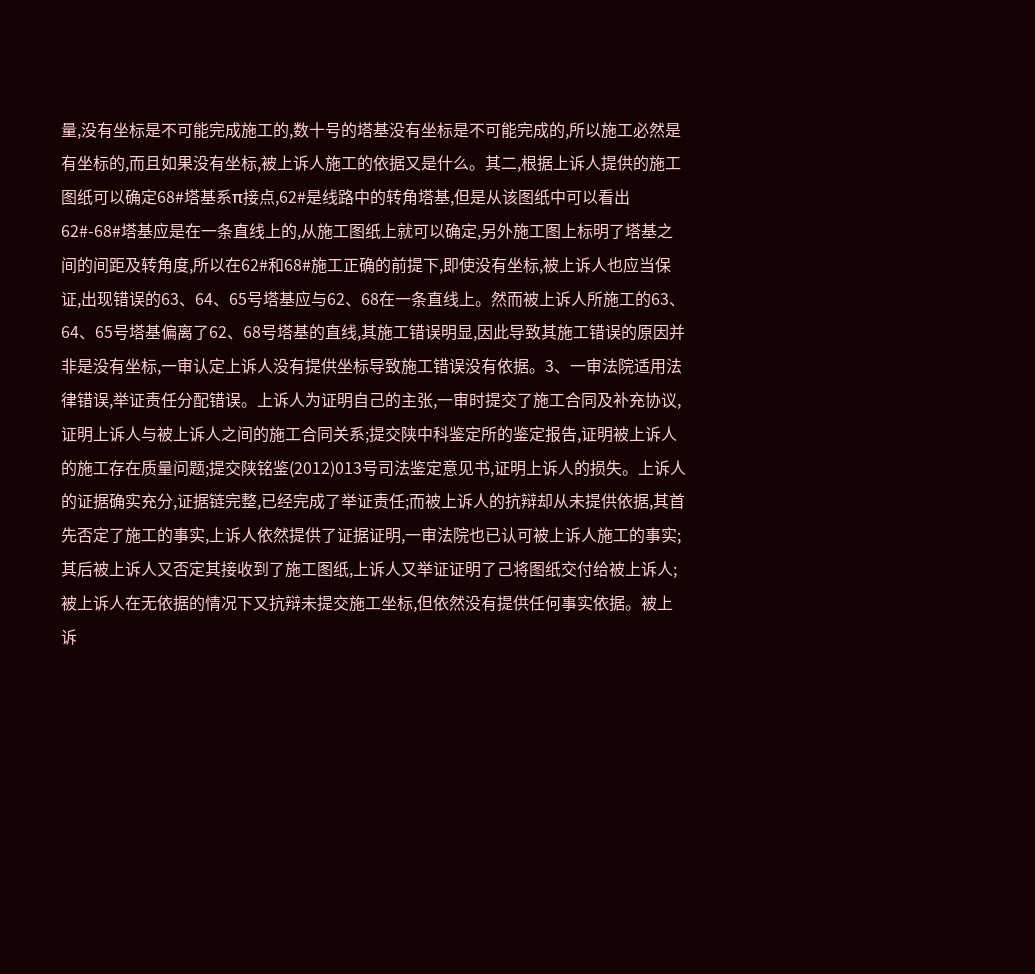量,没有坐标是不可能完成施工的,数十号的塔基没有坐标是不可能完成的,所以施工必然是有坐标的,而且如果没有坐标,被上诉人施工的依据又是什么。其二,根据上诉人提供的施工图纸可以确定68#塔基系π接点,62#是线路中的转角塔基,但是从该图纸中可以看出62#-68#塔基应是在一条直线上的,从施工图纸上就可以确定,另外施工图上标明了塔基之间的间距及转角度,所以在62#和68#施工正确的前提下,即使没有坐标,被上诉人也应当保证,出现错误的63、64、65号塔基应与62、68在一条直线上。然而被上诉人所施工的63、64、65号塔基偏离了62、68号塔基的直线,其施工错误明显,因此导致其施工错误的原因并非是没有坐标,一审认定上诉人没有提供坐标导致施工错误没有依据。3、一审法院适用法律错误,举证责任分配错误。上诉人为证明自己的主张,一审时提交了施工合同及补充协议,证明上诉人与被上诉人之间的施工合同关系;提交陕中科鉴定所的鉴定报告,证明被上诉人的施工存在质量问题;提交陕铭鉴(2012)013号司法鉴定意见书,证明上诉人的损失。上诉人的证据确实充分,证据链完整,已经完成了举证责任;而被上诉人的抗辩却从未提供依据,其首先否定了施工的事实,上诉人依然提供了证据证明,一审法院也已认可被上诉人施工的事实;其后被上诉人又否定其接收到了施工图纸,上诉人又举证证明了己将图纸交付给被上诉人;被上诉人在无依据的情况下又抗辩未提交施工坐标,但依然没有提供任何事实依据。被上诉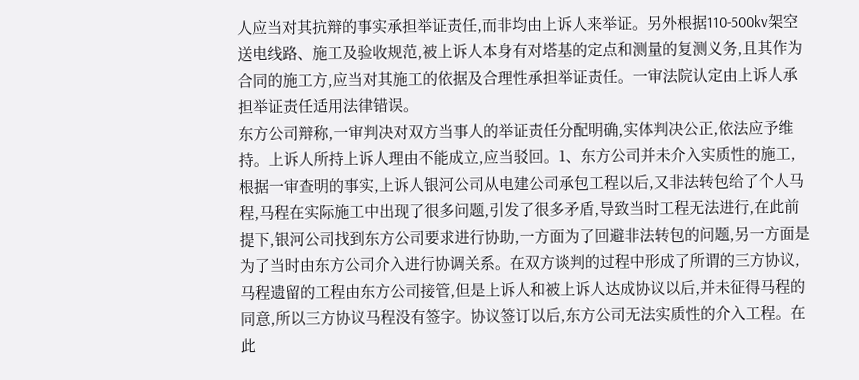人应当对其抗辩的事实承担举证责任,而非均由上诉人来举证。另外根据110-500kv架空送电线路、施工及验收规范,被上诉人本身有对塔基的定点和测量的复测义务,且其作为合同的施工方,应当对其施工的依据及合理性承担举证责任。一审法院认定由上诉人承担举证责任适用法律错误。
东方公司辩称,一审判决对双方当事人的举证责任分配明确,实体判决公正,依法应予维持。上诉人所持上诉人理由不能成立,应当驳回。1、东方公司并未介入实质性的施工,根据一审查明的事实,上诉人银河公司从电建公司承包工程以后,又非法转包给了个人马程,马程在实际施工中出现了很多问题,引发了很多矛盾,导致当时工程无法进行,在此前提下,银河公司找到东方公司要求进行协助,一方面为了回避非法转包的问题,另一方面是为了当时由东方公司介入进行协调关系。在双方谈判的过程中形成了所谓的三方协议,马程遗留的工程由东方公司接管,但是上诉人和被上诉人达成协议以后,并未征得马程的同意,所以三方协议马程没有签字。协议签订以后,东方公司无法实质性的介入工程。在此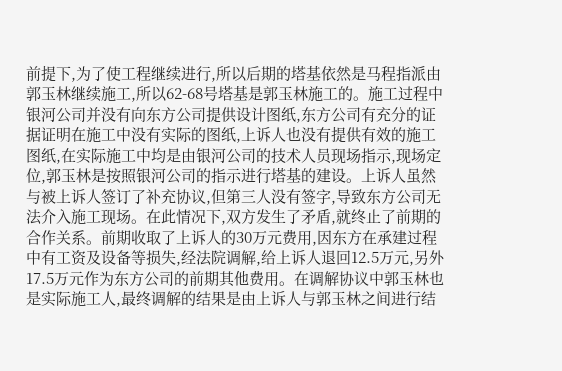前提下,为了使工程继续进行,所以后期的塔基依然是马程指派由郭玉林继续施工,所以62-68号塔基是郭玉林施工的。施工过程中银河公司并没有向东方公司提供设计图纸,东方公司有充分的证据证明在施工中没有实际的图纸,上诉人也没有提供有效的施工图纸,在实际施工中均是由银河公司的技术人员现场指示,现场定位,郭玉林是按照银河公司的指示进行塔基的建设。上诉人虽然与被上诉人签订了补充协议,但第三人没有签字,导致东方公司无法介入施工现场。在此情况下,双方发生了矛盾,就终止了前期的合作关系。前期收取了上诉人的30万元费用,因东方在承建过程中有工资及设备等损失,经法院调解,给上诉人退回12.5万元,另外17.5万元作为东方公司的前期其他费用。在调解协议中郭玉林也是实际施工人,最终调解的结果是由上诉人与郭玉林之间进行结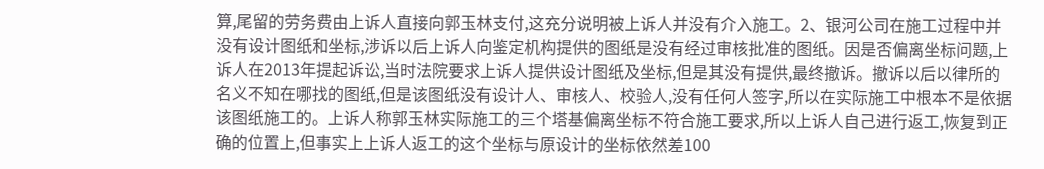算,尾留的劳务费由上诉人直接向郭玉林支付,这充分说明被上诉人并没有介入施工。2、银河公司在施工过程中并没有设计图纸和坐标,涉诉以后上诉人向鉴定机构提供的图纸是没有经过审核批准的图纸。因是否偏离坐标问题,上诉人在2013年提起诉讼,当时法院要求上诉人提供设计图纸及坐标,但是其没有提供,最终撤诉。撤诉以后以律所的名义不知在哪找的图纸,但是该图纸没有设计人、审核人、校验人,没有任何人签字,所以在实际施工中根本不是依据该图纸施工的。上诉人称郭玉林实际施工的三个塔基偏离坐标不符合施工要求,所以上诉人自己进行返工,恢复到正确的位置上,但事实上上诉人返工的这个坐标与原设计的坐标依然差100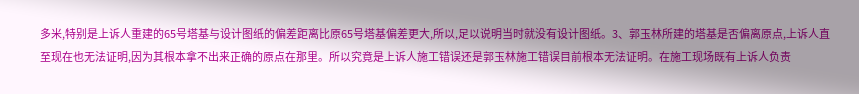多米,特别是上诉人重建的65号塔基与设计图纸的偏差距离比原65号塔基偏差更大,所以,足以说明当时就没有设计图纸。3、郭玉林所建的塔基是否偏离原点,上诉人直至现在也无法证明,因为其根本拿不出来正确的原点在那里。所以究竟是上诉人施工错误还是郭玉林施工错误目前根本无法证明。在施工现场既有上诉人负责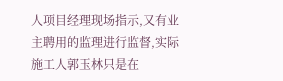人项目经理现场指示,又有业主聘用的监理进行监督,实际施工人郭玉林只是在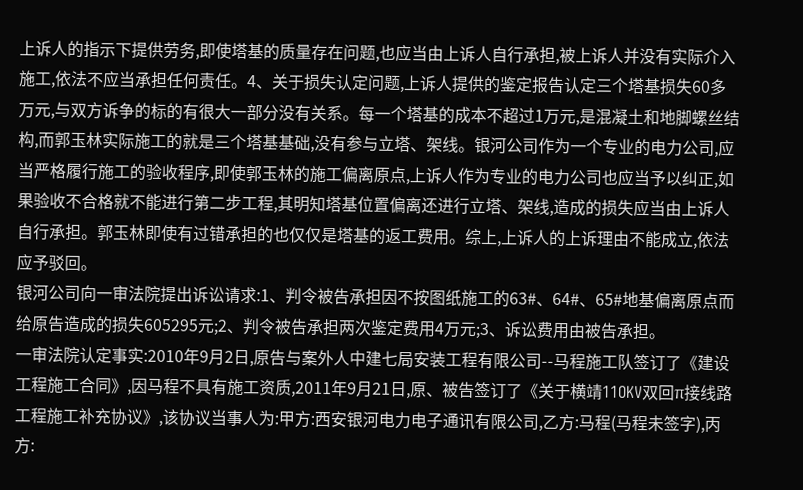上诉人的指示下提供劳务,即使塔基的质量存在问题,也应当由上诉人自行承担,被上诉人并没有实际介入施工,依法不应当承担任何责任。4、关于损失认定问题,上诉人提供的鉴定报告认定三个塔基损失60多万元,与双方诉争的标的有很大一部分没有关系。每一个塔基的成本不超过1万元,是混凝土和地脚螺丝结构,而郭玉林实际施工的就是三个塔基基础,没有参与立塔、架线。银河公司作为一个专业的电力公司,应当严格履行施工的验收程序,即使郭玉林的施工偏离原点,上诉人作为专业的电力公司也应当予以纠正,如果验收不合格就不能进行第二步工程,其明知塔基位置偏离还进行立塔、架线,造成的损失应当由上诉人自行承担。郭玉林即使有过错承担的也仅仅是塔基的返工费用。综上,上诉人的上诉理由不能成立,依法应予驳回。
银河公司向一审法院提出诉讼请求:1、判令被告承担因不按图纸施工的63#、64#、65#地基偏离原点而给原告造成的损失605295元;2、判令被告承担两次鉴定费用4万元;3、诉讼费用由被告承担。
一审法院认定事实:2010年9月2日,原告与案外人中建七局安装工程有限公司--马程施工队签订了《建设工程施工合同》,因马程不具有施工资质,2011年9月21日,原、被告签订了《关于横靖11OKV双回π接线路工程施工补充协议》,该协议当事人为:甲方:西安银河电力电子通讯有限公司,乙方:马程(马程未签字),丙方: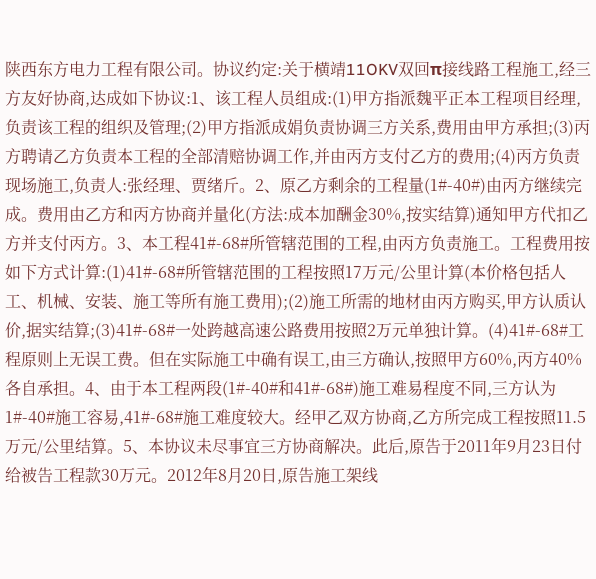陕西东方电力工程有限公司。协议约定:关于横靖11OKV双回π接线路工程施工,经三方友好协商,达成如下协议:1、该工程人员组成:(1)甲方指派魏平正本工程项目经理,负责该工程的组织及管理;(2)甲方指派成娟负责协调三方关系,费用由甲方承担;(3)丙方聘请乙方负责本工程的全部清赔协调工作,并由丙方支付乙方的费用;(4)丙方负责现场施工,负责人:张经理、贾绪斤。2、原乙方剩余的工程量(1#-40#)由丙方继续完成。费用由乙方和丙方协商并量化(方法:成本加酬金30%,按实结算)通知甲方代扣乙方并支付丙方。3、本工程41#-68#所管辖范围的工程,由丙方负责施工。工程费用按如下方式计算:(1)41#-68#所管辖范围的工程按照17万元/公里计算(本价格包括人工、机械、安装、施工等所有施工费用);(2)施工所需的地材由丙方购买,甲方认质认价,据实结算;(3)41#-68#一处跨越高速公路费用按照2万元单独计算。(4)41#-68#工程原则上无误工费。但在实际施工中确有误工,由三方确认,按照甲方60%,丙方40%各自承担。4、由于本工程两段(1#-40#和41#-68#)施工难易程度不同,三方认为1#-40#施工容易,41#-68#施工难度较大。经甲乙双方协商,乙方所完成工程按照11.5万元/公里结算。5、本协议未尽事宜三方协商解决。此后,原告于2011年9月23日付给被告工程款30万元。2012年8月20日,原告施工架线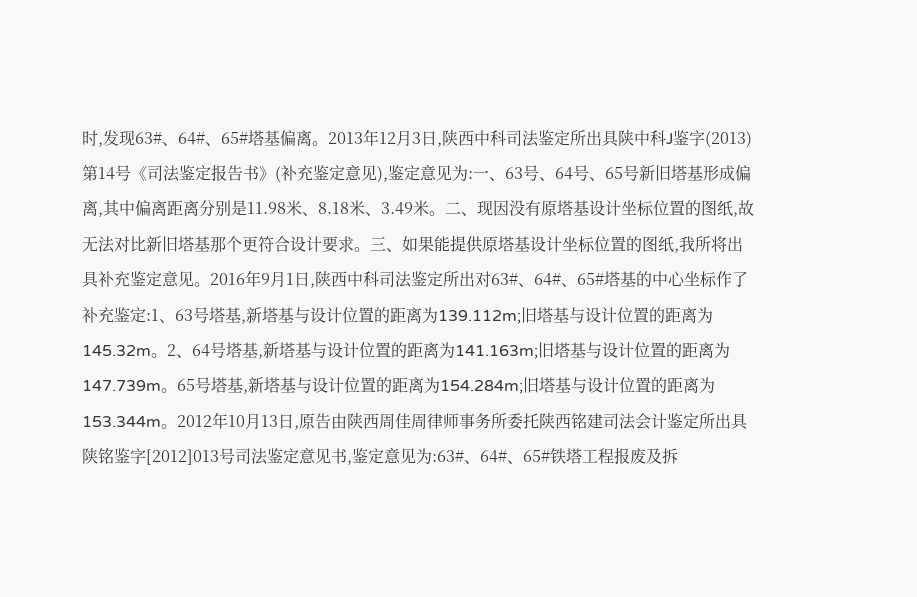时,发现63#、64#、65#塔基偏离。2013年12月3日,陕西中科司法鉴定所出具陕中科J鉴字(2013)第14号《司法鉴定报告书》(补充鉴定意见),鉴定意见为:一、63号、64号、65号新旧塔基形成偏离,其中偏离距离分别是11.98米、8.18米、3.49米。二、现因没有原塔基设计坐标位置的图纸,故无法对比新旧塔基那个更符合设计要求。三、如果能提供原塔基设计坐标位置的图纸,我所将出具补充鉴定意见。2016年9月1日,陕西中科司法鉴定所出对63#、64#、65#塔基的中心坐标作了补充鉴定:1、63号塔基,新塔基与设计位置的距离为139.112m;旧塔基与设计位置的距离为145.32m。2、64号塔基,新塔基与设计位置的距离为141.163m;旧塔基与设计位置的距离为147.739m。65号塔基,新塔基与设计位置的距离为154.284m;旧塔基与设计位置的距离为153.344m。2012年10月13日,原告由陕西周佳周律师事务所委托陕西铭建司法会计鉴定所出具陕铭鉴字[2012]013号司法鉴定意见书,鉴定意见为:63#、64#、65#铁塔工程报废及拆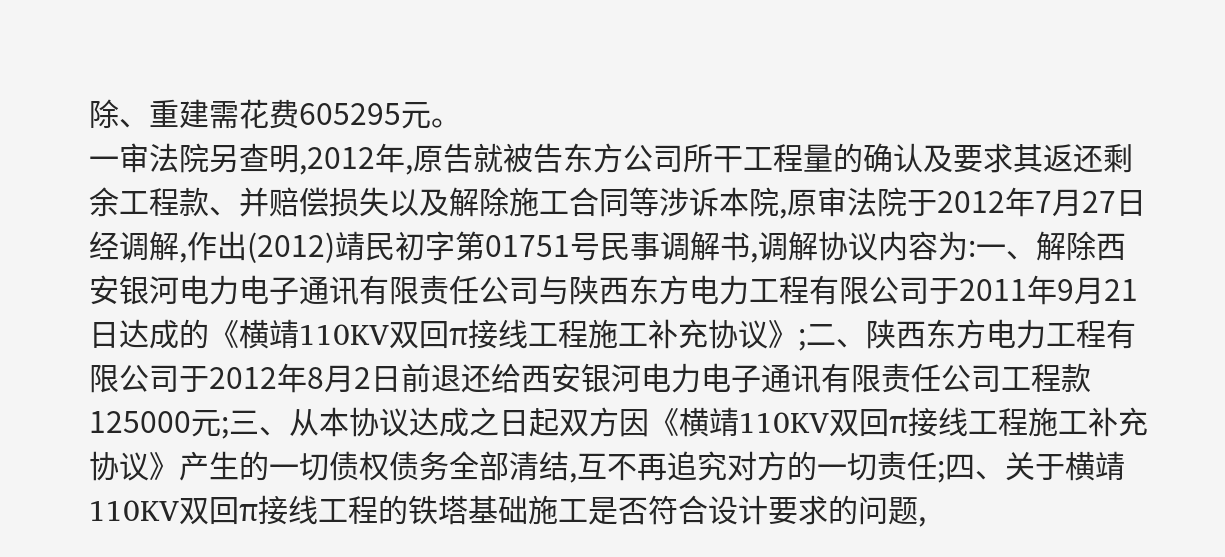除、重建需花费605295元。
一审法院另查明,2012年,原告就被告东方公司所干工程量的确认及要求其返还剩余工程款、并赔偿损失以及解除施工合同等涉诉本院,原审法院于2012年7月27日经调解,作出(2012)靖民初字第01751号民事调解书,调解协议内容为:一、解除西安银河电力电子通讯有限责任公司与陕西东方电力工程有限公司于2011年9月21日达成的《横靖110KV双回π接线工程施工补充协议》;二、陕西东方电力工程有限公司于2012年8月2日前退还给西安银河电力电子通讯有限责任公司工程款125000元;三、从本协议达成之日起双方因《横靖110KV双回π接线工程施工补充协议》产生的一切债权债务全部清结,互不再追究对方的一切责任;四、关于横靖110KV双回π接线工程的铁塔基础施工是否符合设计要求的问题,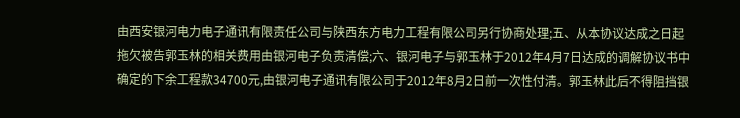由西安银河电力电子通讯有限责任公司与陕西东方电力工程有限公司另行协商处理;五、从本协议达成之日起拖欠被告郭玉林的相关费用由银河电子负责清偿;六、银河电子与郭玉林于2012年4月7日达成的调解协议书中确定的下余工程款34700元,由银河电子通讯有限公司于2012年8月2日前一次性付清。郭玉林此后不得阻挡银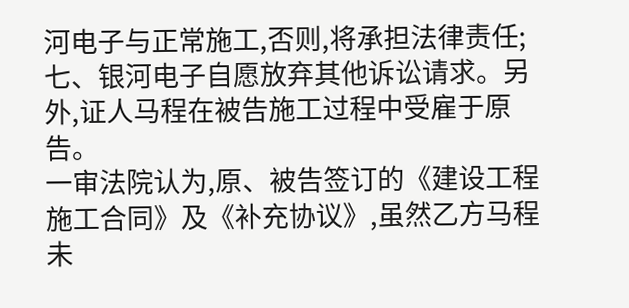河电子与正常施工,否则,将承担法律责任;七、银河电子自愿放弃其他诉讼请求。另外,证人马程在被告施工过程中受雇于原告。
一审法院认为,原、被告签订的《建设工程施工合同》及《补充协议》,虽然乙方马程未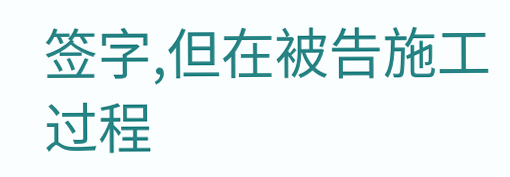签字,但在被告施工过程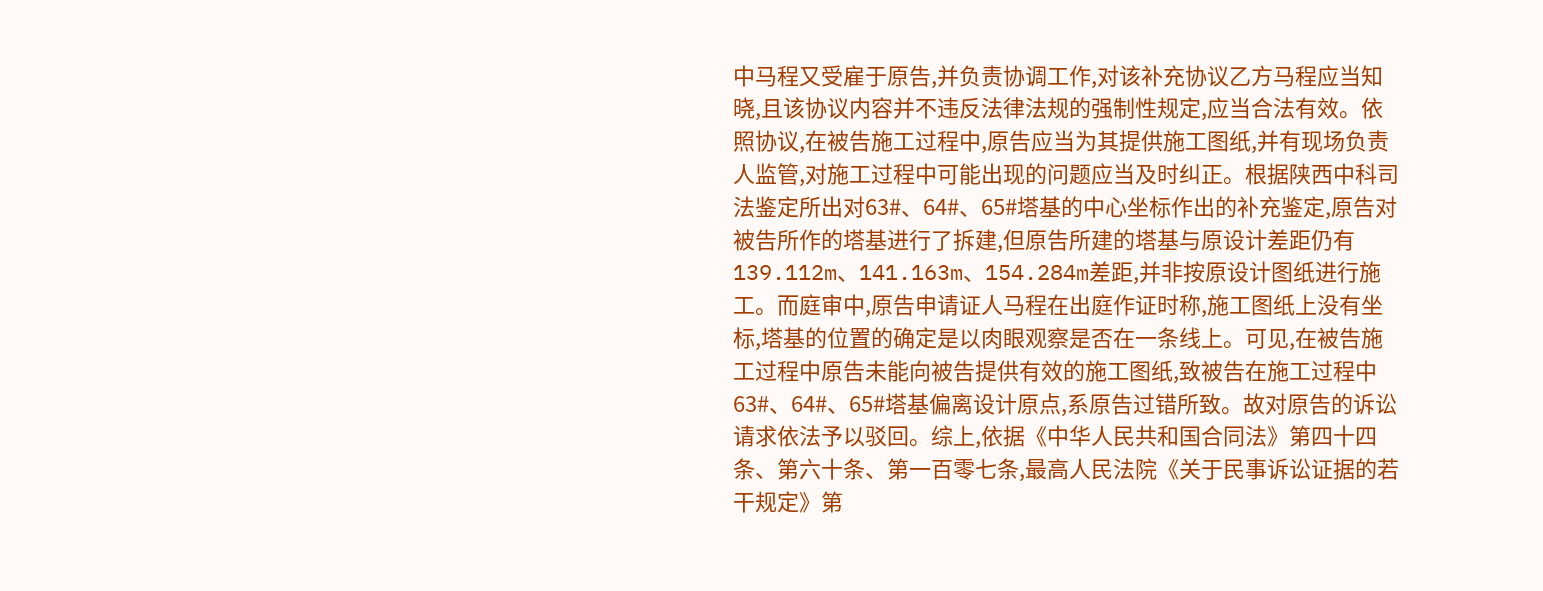中马程又受雇于原告,并负责协调工作,对该补充协议乙方马程应当知晓,且该协议内容并不违反法律法规的强制性规定,应当合法有效。依照协议,在被告施工过程中,原告应当为其提供施工图纸,并有现场负责人监管,对施工过程中可能出现的问题应当及时纠正。根据陕西中科司法鉴定所出对63#、64#、65#塔基的中心坐标作出的补充鉴定,原告对被告所作的塔基进行了拆建,但原告所建的塔基与原设计差距仍有139.112m、141.163m、154.284m差距,并非按原设计图纸进行施工。而庭审中,原告申请证人马程在出庭作证时称,施工图纸上没有坐标,塔基的位置的确定是以肉眼观察是否在一条线上。可见,在被告施工过程中原告未能向被告提供有效的施工图纸,致被告在施工过程中63#、64#、65#塔基偏离设计原点,系原告过错所致。故对原告的诉讼请求依法予以驳回。综上,依据《中华人民共和国合同法》第四十四条、第六十条、第一百零七条,最高人民法院《关于民事诉讼证据的若干规定》第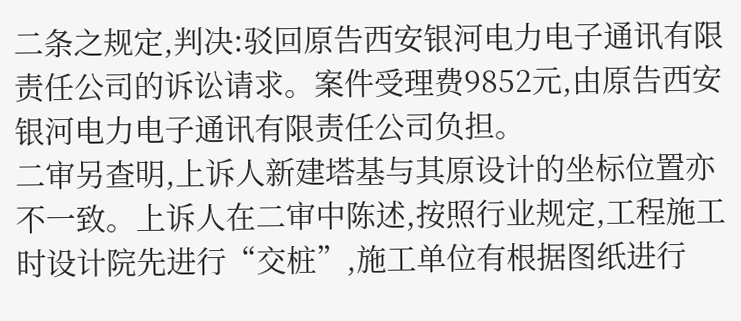二条之规定,判决:驳回原告西安银河电力电子通讯有限责任公司的诉讼请求。案件受理费9852元,由原告西安银河电力电子通讯有限责任公司负担。
二审另查明,上诉人新建塔基与其原设计的坐标位置亦不一致。上诉人在二审中陈述,按照行业规定,工程施工时设计院先进行“交桩”,施工单位有根据图纸进行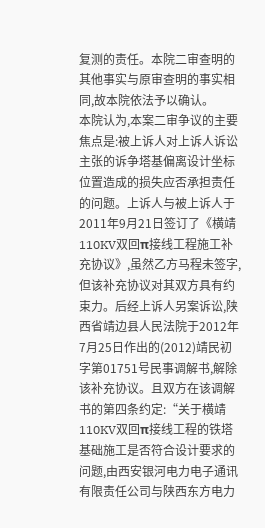复测的责任。本院二审查明的其他事实与原审查明的事实相同,故本院依法予以确认。
本院认为,本案二审争议的主要焦点是:被上诉人对上诉人诉讼主张的诉争塔基偏离设计坐标位置造成的损失应否承担责任的问题。上诉人与被上诉人于2011年9月21日签订了《横靖110KV双回π接线工程施工补充协议》,虽然乙方马程未签字,但该补充协议对其双方具有约束力。后经上诉人另案诉讼,陕西省靖边县人民法院于2012年7月25日作出的(2012)靖民初字第01751号民事调解书,解除该补充协议。且双方在该调解书的第四条约定:“关于横靖110KV双回π接线工程的铁塔基础施工是否符合设计要求的问题,由西安银河电力电子通讯有限责任公司与陕西东方电力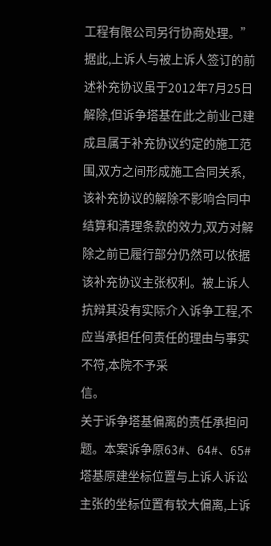工程有限公司另行协商处理。”据此,上诉人与被上诉人签订的前述补充协议虽于2012年7月25日解除,但诉争塔基在此之前业己建成且属于补充协议约定的施工范围,双方之间形成施工合同关系,该补充协议的解除不影响合同中结算和清理条款的效力,双方对解除之前已履行部分仍然可以依据该补充协议主张权利。被上诉人抗辩其没有实际介入诉争工程,不应当承担任何责任的理由与事实不符,本院不予采
信。
关于诉争塔基偏离的责任承担问题。本案诉争原63#、64#、65#塔基原建坐标位置与上诉人诉讼主张的坐标位置有较大偏离,上诉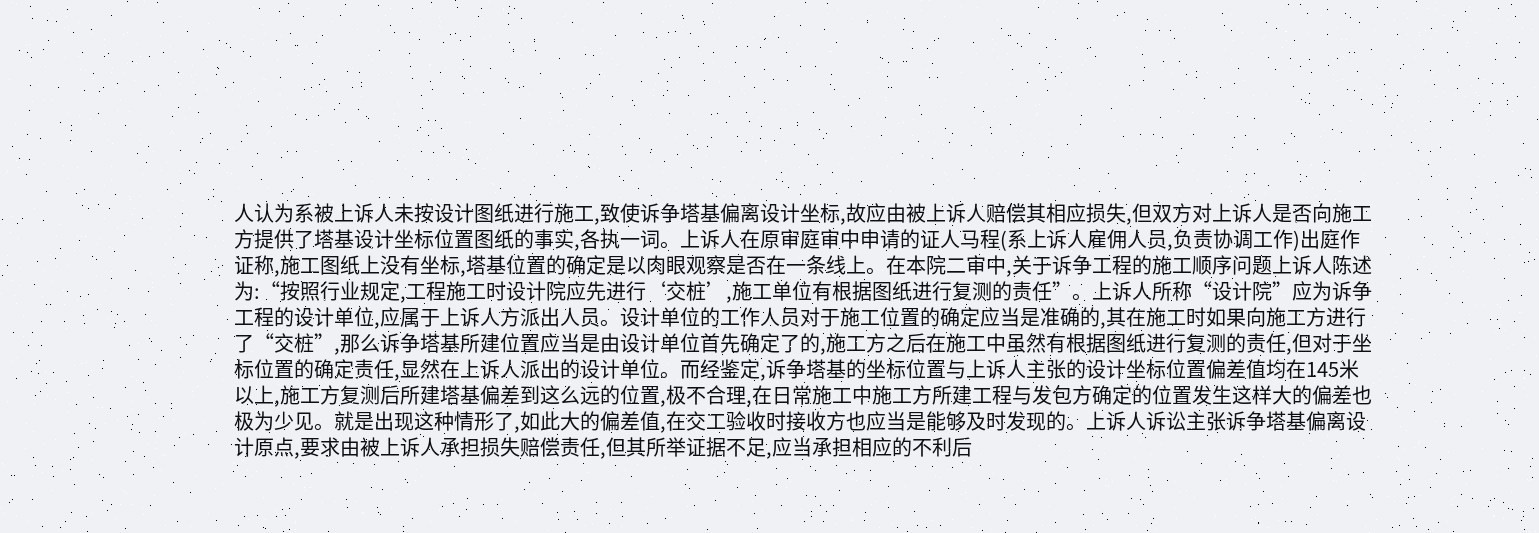人认为系被上诉人未按设计图纸进行施工,致使诉争塔基偏离设计坐标,故应由被上诉人赔偿其相应损失,但双方对上诉人是否向施工方提供了塔基设计坐标位置图纸的事实,各执一词。上诉人在原审庭审中申请的证人马程(系上诉人雇佣人员,负责协调工作)出庭作证称,施工图纸上没有坐标,塔基位置的确定是以肉眼观察是否在一条线上。在本院二审中,关于诉争工程的施工顺序问题上诉人陈述为:“按照行业规定,工程施工时设计院应先进行‘交桩’,施工单位有根据图纸进行复测的责任”。上诉人所称“设计院”应为诉争工程的设计单位,应属于上诉人方派出人员。设计单位的工作人员对于施工位置的确定应当是准确的,其在施工时如果向施工方进行了“交桩”,那么诉争塔基所建位置应当是由设计单位首先确定了的,施工方之后在施工中虽然有根据图纸进行复测的责任,但对于坐标位置的确定责任,显然在上诉人派出的设计单位。而经鉴定,诉争塔基的坐标位置与上诉人主张的设计坐标位置偏差值均在145米以上,施工方复测后所建塔基偏差到这么远的位置,极不合理,在日常施工中施工方所建工程与发包方确定的位置发生这样大的偏差也极为少见。就是出现这种情形了,如此大的偏差值,在交工验收时接收方也应当是能够及时发现的。上诉人诉讼主张诉争塔基偏离设计原点,要求由被上诉人承担损失赔偿责任,但其所举证据不足,应当承担相应的不利后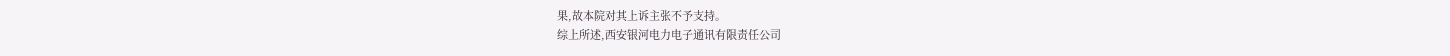果,故本院对其上诉主张不予支持。
综上所述,西安银河电力电子通讯有限责任公司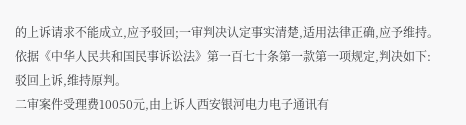的上诉请求不能成立,应予驳回;一审判决认定事实清楚,适用法律正确,应予维持。依据《中华人民共和国民事诉讼法》第一百七十条第一款第一项规定,判决如下:
驳回上诉,维持原判。
二审案件受理费10050元,由上诉人西安银河电力电子通讯有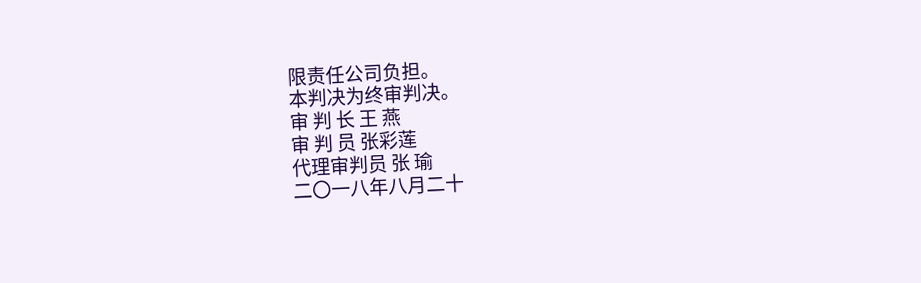限责任公司负担。
本判决为终审判决。
审 判 长 王 燕
审 判 员 张彩莲
代理审判员 张 瑜
二〇一八年八月二十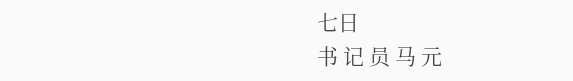七日
书 记 员 马 元